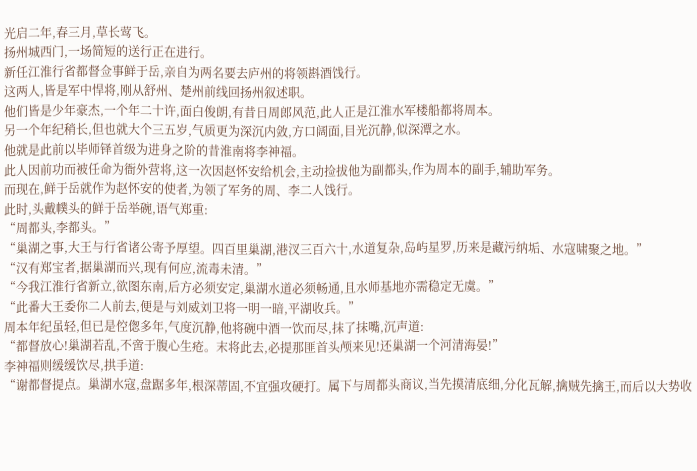光启二年,春三月,草长莺飞。
扬州城西门,一场简短的送行正在进行。
新任江淮行省都督佥事鲜于岳,亲自为两名要去庐州的将领斟酒饯行。
这两人,皆是军中悍将,刚从舒州、楚州前线回扬州叙述职。
他们皆是少年豪杰,一个年二十许,面白俊朗,有昔日周郎风范,此人正是江淮水军楼船都将周本。
另一个年纪稍长,但也就大个三五岁,气质更为深沉内敛,方口阔面,目光沉静,似深潭之水。
他就是此前以毕师铎首级为进身之阶的昔淮南将李神福。
此人因前功而被任命为衙外营将,这一次因赵怀安给机会,主动捡拔他为副都头,作为周本的副手,辅助军务。
而现在,鲜于岳就作为赵怀安的使者,为领了军务的周、李二人饯行。
此时,头戴幞头的鲜于岳举碗,语气郑重:
“周都头,李都头。”
“巢湖之事,大王与行省诸公寄予厚望。四百里巢湖,港汊三百六十,水道复杂,岛屿星罗,历来是藏污纳垢、水寇啸聚之地。”
“汉有郑宝者,据巢湖而兴,现有何应,流毒未清。”
“今我江淮行省新立,欲图东南,后方必须安定,巢湖水道必须畅通,且水师基地亦需稳定无虞。”
“此番大王委你二人前去,便是与刘威刘卫将一明一暗,平湖收兵。”
周本年纪虽轻,但已是倥偬多年,气度沉静,他将碗中酒一饮而尽,抹了抹嘴,沉声道:
“都督放心!巢湖若乱,不啻于腹心生疮。末将此去,必提那匪首头颅来见!还巢湖一个河清海晏!”
李神福则缓缓饮尽,拱手道:
“谢都督提点。巢湖水寇,盘踞多年,根深蒂固,不宜强攻硬打。属下与周都头商议,当先摸清底细,分化瓦解,擒贼先擒王,而后以大势收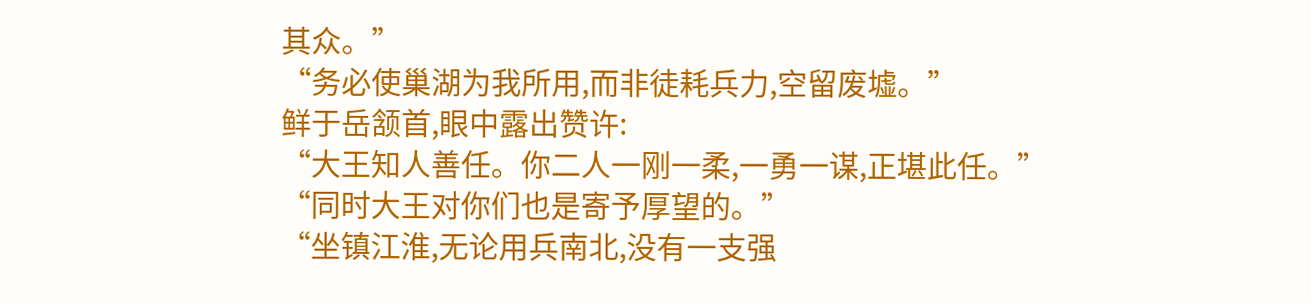其众。”
“务必使巢湖为我所用,而非徒耗兵力,空留废墟。”
鲜于岳颔首,眼中露出赞许:
“大王知人善任。你二人一刚一柔,一勇一谋,正堪此任。”
“同时大王对你们也是寄予厚望的。”
“坐镇江淮,无论用兵南北,没有一支强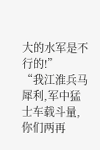大的水军是不行的!”
“我江淮兵马犀利,军中猛士车载斗量,你们两再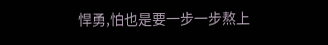悍勇,怕也是要一步一步熬上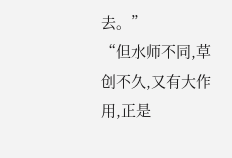去。”
“但水师不同,草创不久,又有大作用,正是